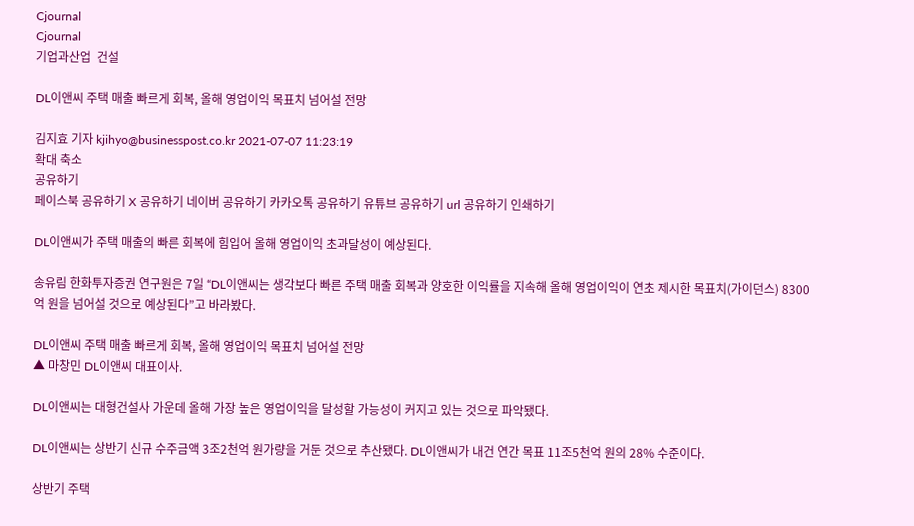Cjournal
Cjournal
기업과산업  건설

DL이앤씨 주택 매출 빠르게 회복, 올해 영업이익 목표치 넘어설 전망

김지효 기자 kjihyo@businesspost.co.kr 2021-07-07 11:23:19
확대 축소
공유하기
페이스북 공유하기 X 공유하기 네이버 공유하기 카카오톡 공유하기 유튜브 공유하기 url 공유하기 인쇄하기

DL이앤씨가 주택 매출의 빠른 회복에 힘입어 올해 영업이익 초과달성이 예상된다.

송유림 한화투자증권 연구원은 7일 “DL이앤씨는 생각보다 빠른 주택 매출 회복과 양호한 이익률을 지속해 올해 영업이익이 연초 제시한 목표치(가이던스) 8300억 원을 넘어설 것으로 예상된다”고 바라봤다.

DL이앤씨 주택 매출 빠르게 회복, 올해 영업이익 목표치 넘어설 전망
▲ 마창민 DL이앤씨 대표이사.

DL이앤씨는 대형건설사 가운데 올해 가장 높은 영업이익을 달성할 가능성이 커지고 있는 것으로 파악됐다.

DL이앤씨는 상반기 신규 수주금액 3조2천억 원가량을 거둔 것으로 추산됐다. DL이앤씨가 내건 연간 목표 11조5천억 원의 28% 수준이다.

상반기 주택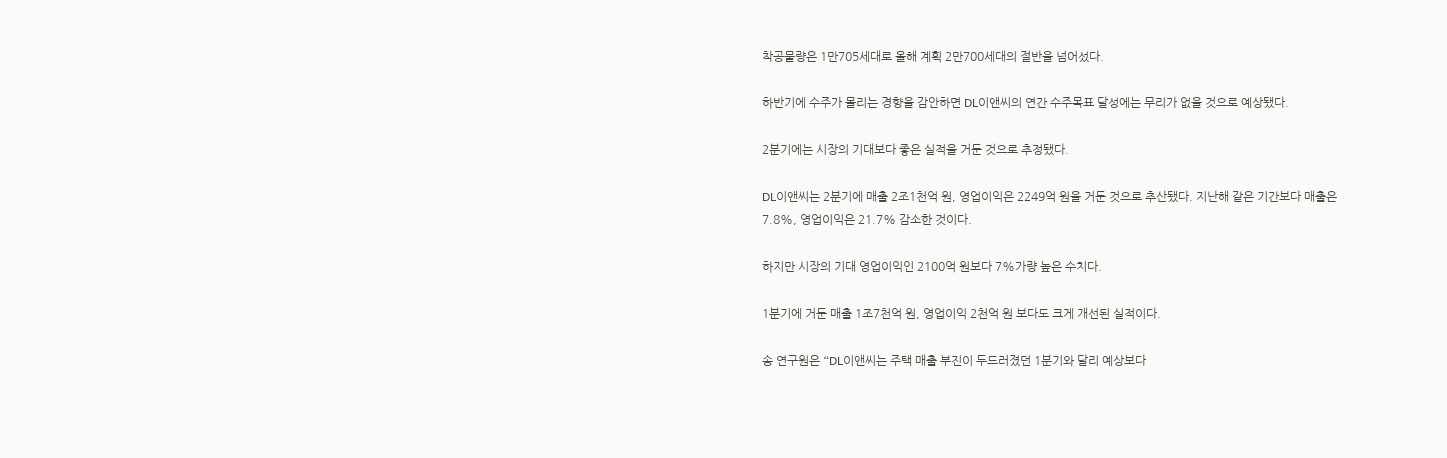착공물량은 1만705세대로 올해 계획 2만700세대의 절반을 넘어섰다.

하반기에 수주가 몰리는 경향을 감안하면 DL이앤씨의 연간 수주목표 달성에는 무리가 없을 것으로 예상됐다.

2분기에는 시장의 기대보다 좋은 실적을 거둔 것으로 추정됐다.

DL이앤씨는 2분기에 매출 2조1천억 원, 영업이익은 2249억 원을 거둔 것으로 추산됐다. 지난해 같은 기간보다 매출은 7.8%, 영업이익은 21.7% 감소한 것이다.

하지만 시장의 기대 영업이익인 2100억 원보다 7%가량 높은 수치다.

1분기에 거둔 매출 1조7천억 원, 영업이익 2천억 원 보다도 크게 개선된 실적이다.

송 연구원은 “DL이앤씨는 주택 매출 부진이 두드러졌던 1분기와 달리 예상보다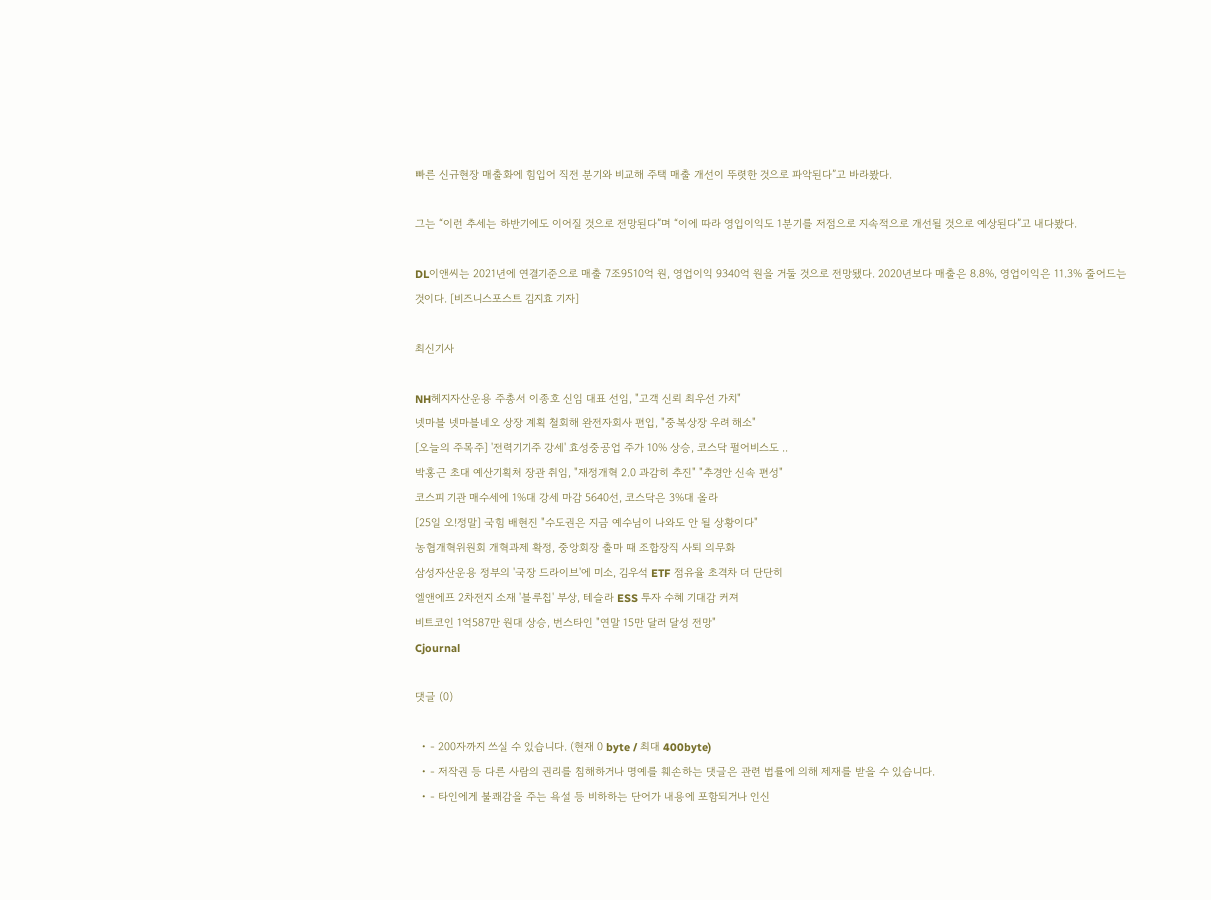빠른 신규현장 매출화에 힘입어 직전 분기와 비교해 주택 매출 개선이 뚜렷한 것으로 파악된다”고 바라봤다.

그는 “이런 추세는 하반기에도 이어질 것으로 전망된다”며 “이에 따라 영입이익도 1분기를 저점으로 지속적으로 개선될 것으로 예상된다”고 내다봤다.

DL이앤씨는 2021년에 연결기준으로 매출 7조9510억 원, 영업이익 9340억 원을 거둘 것으로 전망됐다. 2020년보다 매출은 8.8%, 영업이익은 11.3% 줄어드는 것이다. [비즈니스포스트 김지효 기자]

최신기사

NH헤지자산운용 주총서 이종호 신임 대표 선임, "고객 신뢰 최우선 가치"
넷마블 넷마블네오 상장 계획 철회해 완전자회사 편입, "중복상장 우려 해소"
[오늘의 주목주] '전력기기주 강세' 효성중공업 주가 10% 상승, 코스닥 펄어비스도 ..
박홍근 초대 예산기획처 장관 취임, "재정개혁 2.0 과감히 추진" "추경안 신속 편성"
코스피 기관 매수세에 1%대 강세 마감 5640선, 코스닥은 3%대 올라
[25일 오!정말] 국힘 배현진 "수도권은 지금 예수님이 나와도 안 될 상황이다"
농협개혁위원회 개혁과제 확정, 중앙회장 출마 때 조합장직 사퇴 의무화
삼성자산운용 정부의 '국장 드라이브'에 미소, 김우석 ETF 점유율 초격차 더 단단히
엘앤에프 2차전지 소재 '블루칩' 부상, 테슬라 ESS 투자 수혜 기대감 커져
비트코인 1억587만 원대 상승, 번스타인 "연말 15만 달러 달성 전망"
Cjournal

댓글 (0)

  • - 200자까지 쓰실 수 있습니다. (현재 0 byte / 최대 400byte)
  • - 저작권 등 다른 사람의 권리를 침해하거나 명예를 훼손하는 댓글은 관련 법률에 의해 제재를 받을 수 있습니다.
  • - 타인에게 불쾌감을 주는 욕설 등 비하하는 단어가 내용에 포함되거나 인신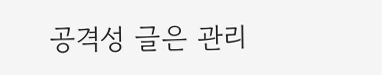공격성 글은 관리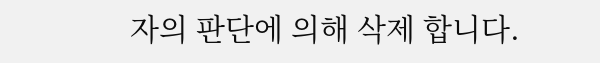자의 판단에 의해 삭제 합니다.